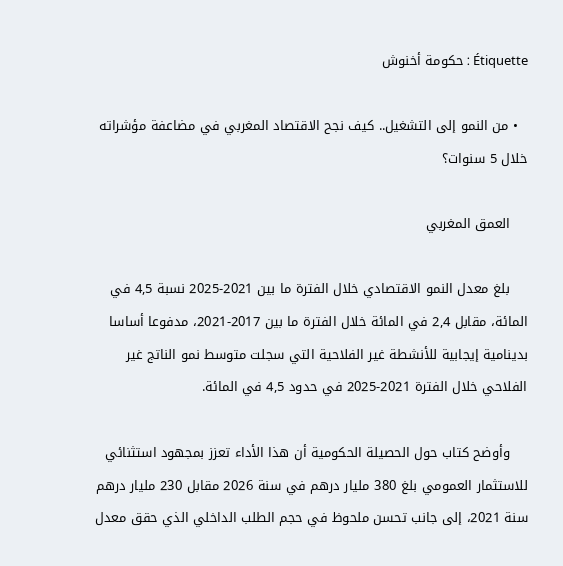Étiquette : حكومة أخنوش

  • من النمو إلى التشغيل.. كيف نجح الاقتصاد المغربي في مضاعفة مؤشراته خلال 5 سنوات؟

    العمق المغربي

    بلغ معدل النمو الاقتصادي خلال الفترة ما بين 2021-2025 نسبة 4,5 في المائة، مقابل 2,4 في المائة خلال الفترة ما بين 2017-2021، مدفوعا أساسا بدينامية إيجابية للأنشطة غير الفلاحية التي سجلت متوسط نمو الناتج غير الفلاحي خلال الفترة 2021-2025 في حدود 4,5 في المائة.

    وأوضح كتاب حول الحصيلة الحكومية أن هذا الأداء تعزز بمجهود استثنائي للاستثمار العمومي بلغ 380 مليار درهم في سنة 2026 مقابل 230 مليار درهم سنة 2021، إلى جانب تحسن ملحوظ في حجم الطلب الداخلي الذي حقق معدل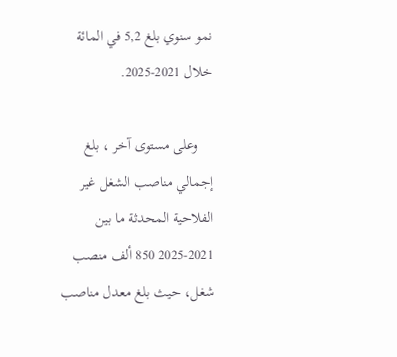نمو سنوي بلغ 5,2 في المائة خلال 2021-2025.

    وعلى مستوى آخر ، بلغ إجمالي مناصب الشغل غير الفلاحية المحدثة ما بين 2021-2025 850 ألف منصب شغل، حيث بلغ معدل مناصب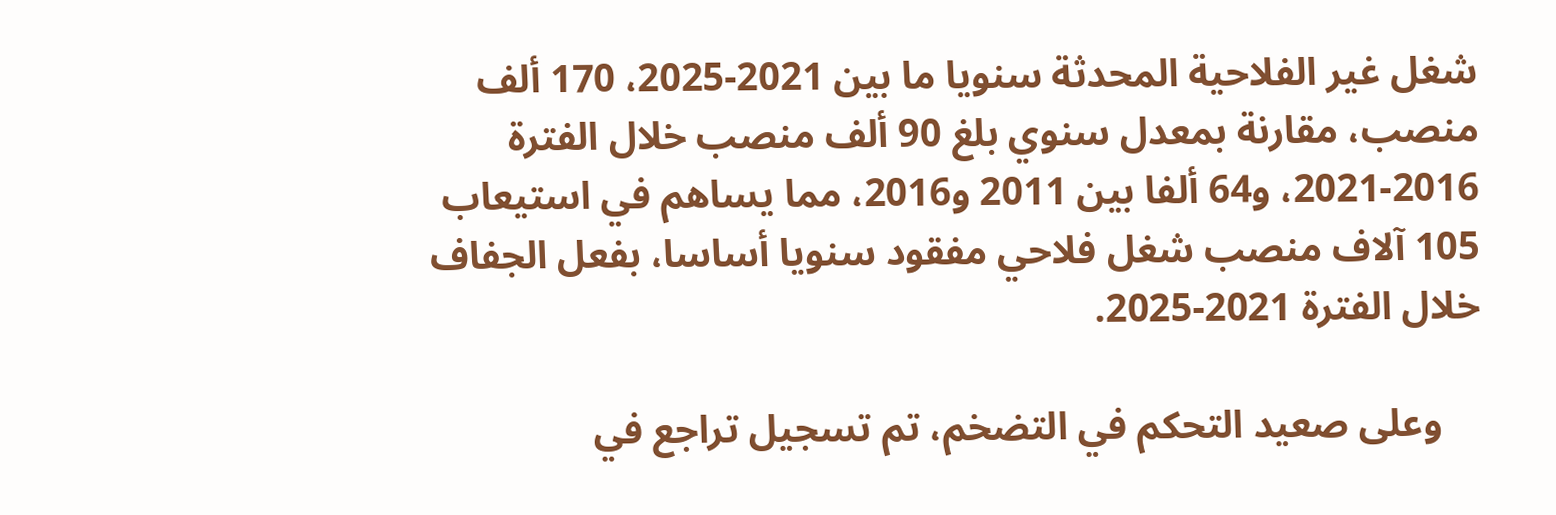شغل غير الفلاحية المحدثة سنويا ما بين 2021-2025، 170 ألف منصب، مقارنة بمعدل سنوي بلغ 90 ألف منصب خلال الفترة 2016-2021، و64 ألفا بين 2011 و2016، مما يساهم في استيعاب 105 آلاف منصب شغل فلاحي مفقود سنويا أساسا، بفعل الجفاف خلال الفترة 2021-2025.

    وعلى صعيد التحكم في التضخم، تم تسجيل تراجع في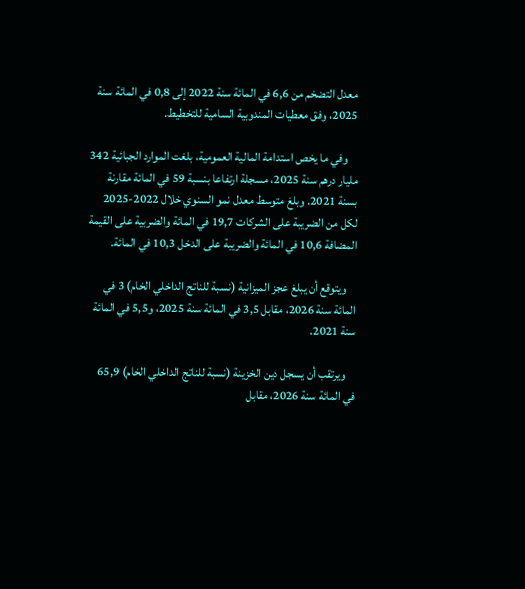معدل التضخم من 6,6 في المائة سنة 2022 إلى 0,8 في المائة سنة 2025، وفق معطيات المندوبية السامية للتخطيط.

    وفي ما يخص استدامة المالية العمومية، بلغت الموارد الجبائية 342 مليار درهم سنة 2025، مسجلة ارتفاعا بنسبة 59 في المائة مقارنة بسنة 2021. وبلغ متوسط معدل نمو السنوي خلال 2022-2025 لكل من الضريبة على الشركات 19,7 في المائة والضربية على القيمة المضافة 10,6 في المائة والضريبة على الدخل 10,3 في المائة.

    ويتوقع أن يبلغ عجز الميزانية (نسبة للناتج الداخلي الخام) 3 في المائة سنة 2026، مقابل 3,5 في المائة سنة 2025، و5,5 في المائة سنة 2021.

    ويرتقب أن يسجل دين الخزينة (نسبة للناتج الداخلي الخام) 65,9 في المائة سنة 2026، مقابل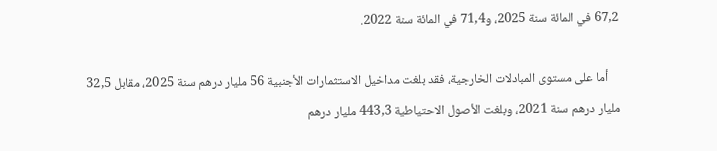67,2 في المائة سنة 2025، و71,4 في المائة سنة 2022.

    أما على مستوى المبادلات الخارجية، فقد بلغت مداخيل الاستثمارات الأجنبية 56 مليار درهم سنة 2025، مقابل 32,5 مليار درهم سنة 2021، وبلغت الأصول الاحتياطية 443,3 مليار درهم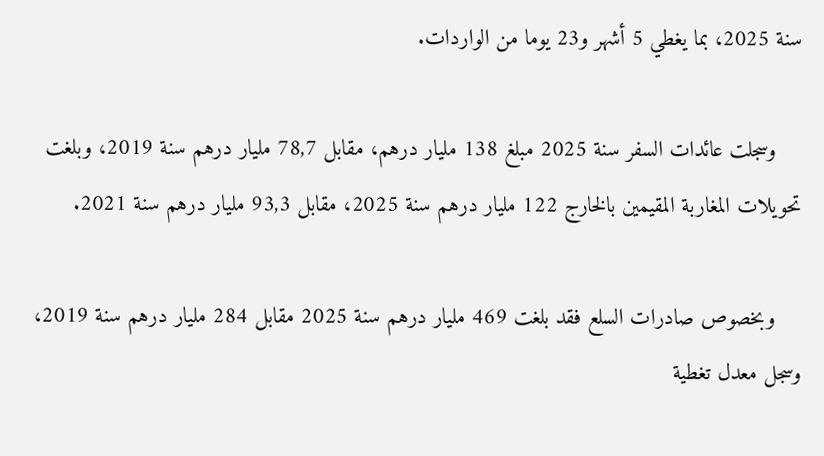سنة 2025، بما يغطي 5 أشهر و23 يوما من الواردات.

    وسجلت عائدات السفر سنة 2025 مبلغ 138 مليار درهم، مقابل 78,7 مليار درهم سنة 2019، وبلغت تحويلات المغاربة المقيمين بالخارج 122 مليار درهم سنة 2025، مقابل 93,3 مليار درهم سنة 2021.

    وبخصوص صادرات السلع فقد بلغت 469 مليار درهم سنة 2025 مقابل 284 مليار درهم سنة 2019، وسجل معدل تغطية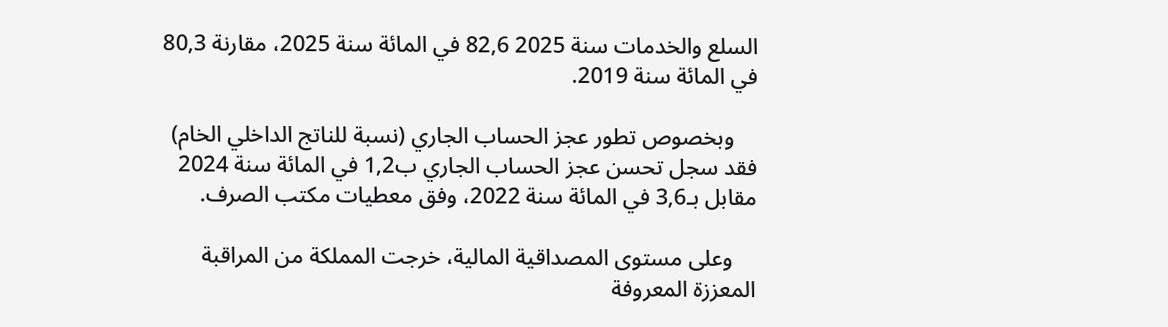السلع والخدمات سنة 2025 82,6 في المائة سنة 2025، مقارنة 80,3 في المائة سنة 2019.

    وبخصوص تطور عجز الحساب الجاري (نسبة للناتج الداخلي الخام) فقد سجل تحسن عجز الحساب الجاري ب1,2 في المائة سنة 2024 مقابل بـ3,6 في المائة سنة 2022، وفق معطيات مكتب الصرف.

    وعلى مستوى المصداقية المالية، خرجت المملكة من المراقبة المعززة المعروفة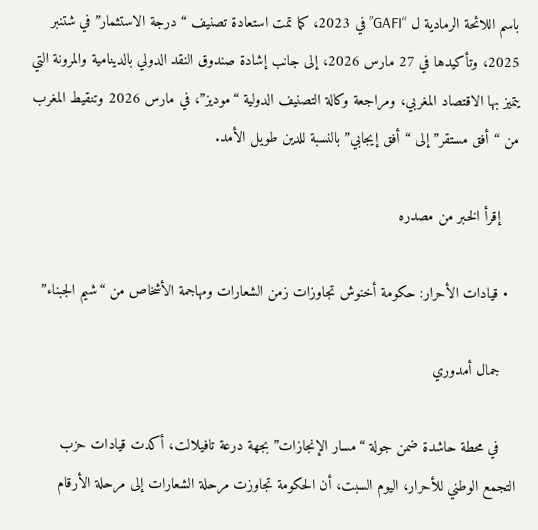باسم اللائحة الرمادية ل “GAFI” في 2023، كما تمت استعادة تصنيف “درجة الاستثمار” في شتنبر 2025، وتأكيدها في 27 مارس 2026، إلى جانب إشادة صندوق النقد الدولي بالدينامية والمرونة التي يتميز بها الاقتصاد المغربي، ومراجعة وكالة التصنيف الدولية “موديز”، في مارس 2026 وتنقيط المغرب من “أفق مستقر” إلى “أفق إيجابي” بالنسبة للدين طويل الأمد.

    إقرأ الخبر من مصدره

  • قيادات الأحرار: حكومة أخنوش تجاوزات زمن الشعارات ومهاجمة الأشخاص من “شيم الجبناء”

    جمال أمدوري

    في محطة حاشدة ضمن جولة “مسار الإنجازات” بجهة درعة تافيلالت، أكدت قيادات حزب التجمع الوطني للأحرار، اليوم السبت، أن الحكومة تجاوزت مرحلة الشعارات إلى مرحلة الأرقام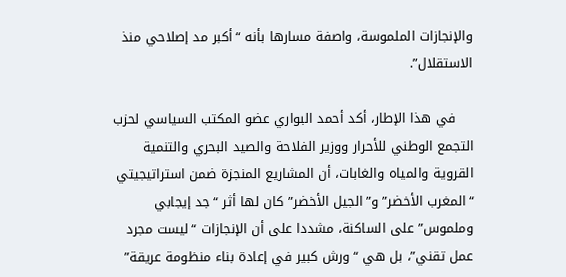والإنجازات الملموسة، واصفة مسارها بأنه “أكبر مد إصلاحي منذ الاستقلال”.

    في هذا الإطار، أكد أحمد البواري عضو المكتب السياسي لحزب التجمع الوطني للأحرار ووزير الفلاحة والصيد البحري والتنمية القروية والمياه والغابات، أن المشاريع المنجزة ضمن استراتيجيتي “المغرب الأخضر” و”الجيل الأخضر” كان لها أثر “جد إيجابي وملموس” على الساكنة، مشددا على أن الإنجازات “ليست مجرد عمل تقني”، بل هي “ورش كبير في إعادة بناء منظومة عريقة”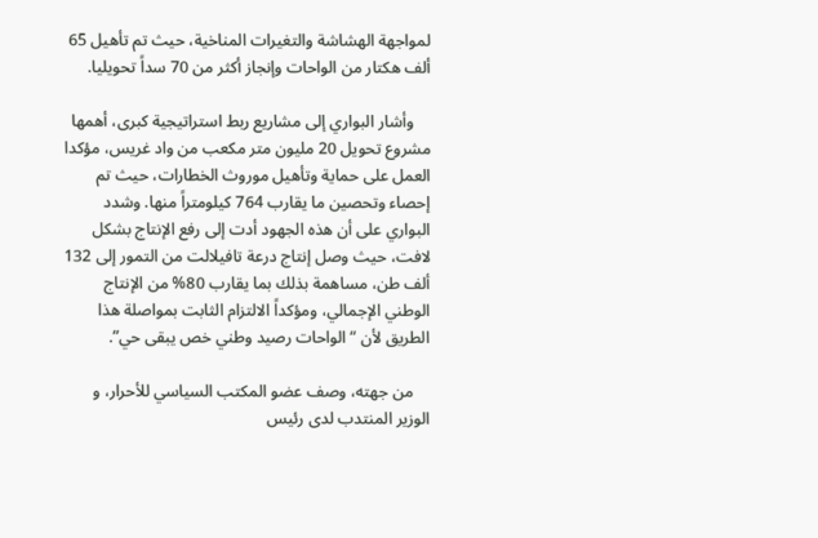لمواجهة الهشاشة والتغيرات المناخية، حيث تم تأهيل 65 ألف هكتار من الواحات وإنجاز أكثر من 70 سداً تحويليا.

    وأشار البواري إلى مشاريع ربط استراتيجية كبرى، أهمها مشروع تحويل 20 مليون متر مكعب من واد غريس، مؤكدا العمل على حماية وتأهيل موروث الخطارات، حيث تم إحصاء وتحصين ما يقارب 764 كيلومتراً منها. وشدد البواري على أن هذه الجهود أدت إلى رفع الإنتاج بشكل لافت، حيث وصل إنتاج درعة تافيلالت من التمور إلى 132 ألف طن، مساهمة بذلك بما يقارب 80% من الإنتاج الوطني الإجمالي، ومؤكداً الالتزام الثابت بمواصلة هذا الطريق لأن “الواحات رصيد وطني خص يبقى حي”.

    من جهته، وصف عضو المكتب السياسي للأحرار، و الوزير المنتدب لدى رئيس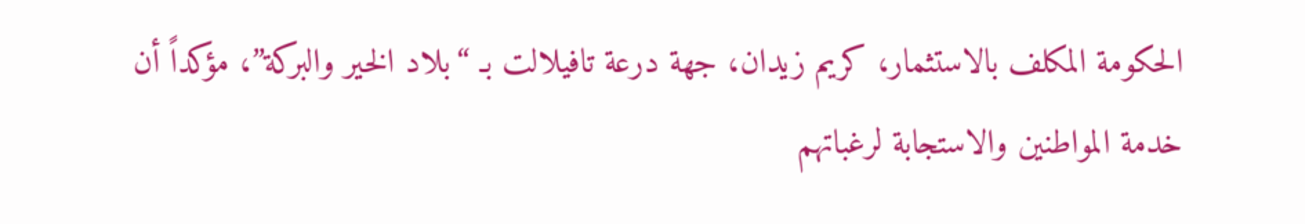الحكومة المكلف بالاستثمار، كريم زيدان، جهة درعة تافيلالت بـ “بلاد الخير والبركة”، مؤكداً أن خدمة المواطنين والاستجابة لرغباتهم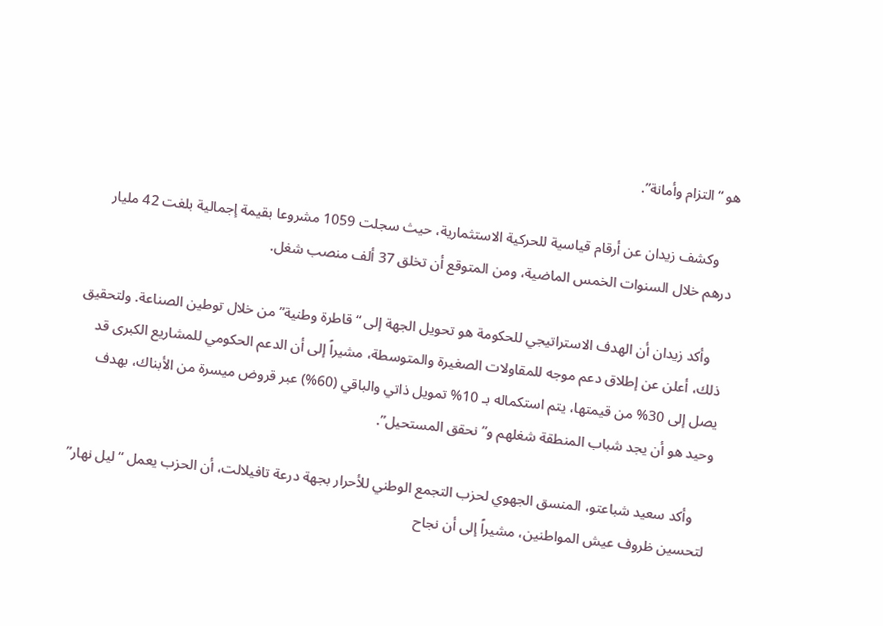هو “التزام وأمانة”.

    وكشف زيدان عن أرقام قياسية للحركية الاستثمارية، حيث سجلت 1059 مشروعا بقيمة إجمالية بلغت 42 مليار درهم خلال السنوات الخمس الماضية، ومن المتوقع أن تخلق 37 ألف منصب شغل.

    وأكد زيدان أن الهدف الاستراتيجي للحكومة هو تحويل الجهة إلى “قاطرة وطنية” من خلال توطين الصناعة. ولتحقيق ذلك، أعلن عن إطلاق دعم موجه للمقاولات الصغيرة والمتوسطة، مشيراً إلى أن الدعم الحكومي للمشاريع الكبرى قد يصل إلى 30% من قيمتها، يتم استكماله بـ 10% تمويل ذاتي والباقي (60%) عبر قروض ميسرة من الأبناك، بهدف وحيد هو أن يجد شباب المنطقة شغلهم و”نحقق المستحيل”.

    وأكد سعيد شباعتو، المنسق الجهوي لحزب التجمع الوطني للأحرار بجهة درعة تافيلالت، أن الحزب يعمل “ليل نهار” لتحسين ظروف عيش المواطنين، مشيراً إلى أن نجاح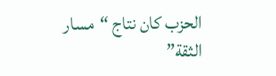الحزب كان نتاج “مسار الثقة”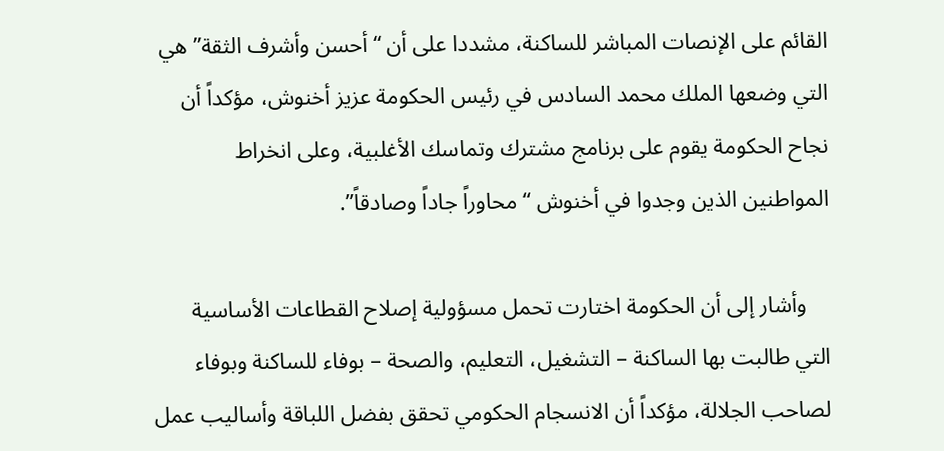القائم على الإنصات المباشر للساكنة، مشددا على أن “أحسن وأشرف الثقة” هي التي وضعها الملك محمد السادس في رئيس الحكومة عزيز أخنوش، مؤكداً أن نجاح الحكومة يقوم على برنامج مشترك وتماسك الأغلبية، وعلى انخراط المواطنين الذين وجدوا في أخنوش “محاوراً جاداً وصادقاً”.

    وأشار إلى أن الحكومة اختارت تحمل مسؤولية إصلاح القطاعات الأساسية التي طالبت بها الساكنة – التشغيل، التعليم، والصحة – بوفاء للساكنة وبوفاء لصاحب الجلالة، مؤكداً أن الانسجام الحكومي تحقق بفضل اللباقة وأساليب عمل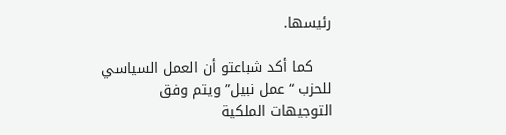رئيسها.

    كما أكد شباعتو أن العمل السياسي للحزب “عمل نبيل” ويتم وفق التوجيهات الملكية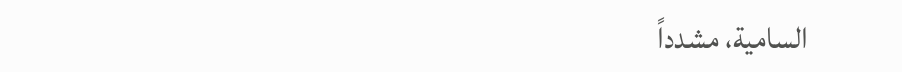السامية، مشدداً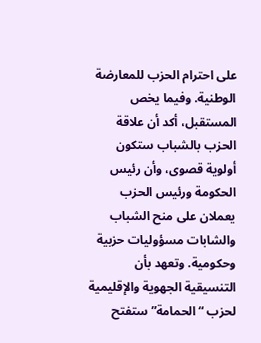على احترام الحزب للمعارضة الوطنية. وفيما يخص المستقبل، أكد أن علاقة الحزب بالشباب ستكون أولوية قصوى، وأن رئيس الحكومة ورئيس الحزب يعملان على منح الشباب والشابات مسؤوليات حزبية وحكومية. وتعهد بأن التنسيقية الجهوية والإقليمية لحزب “الحمامة” ستفتح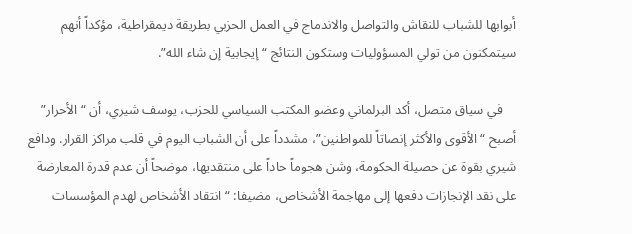أبوابها للشباب للنقاش والتواصل والاندماج في العمل الحزبي بطريقة ديمقراطية، مؤكداً أنهم سيتمكنون من تولي المسؤوليات وستكون النتائج “إيجابية إن شاء الله”.

    في سياق متصل، أكد البرلماني وعضو المكتب السياسي للحزب، يوسف شيري، أن “الأحرار” أصبح “الأقوى والأكثر إنصاتاً للمواطنين”، مشدداً على أن الشباب اليوم في قلب مراكز القرار. ودافع شيري بقوة عن حصيلة الحكومة، وشن هجوماً حاداً على منتقديها، موضحاً أن عدم قدرة المعارضة على نقد الإنجازات دفعها إلى مهاجمة الأشخاص، مضيفا: “انتقاد الأشخاص لهدم المؤسسات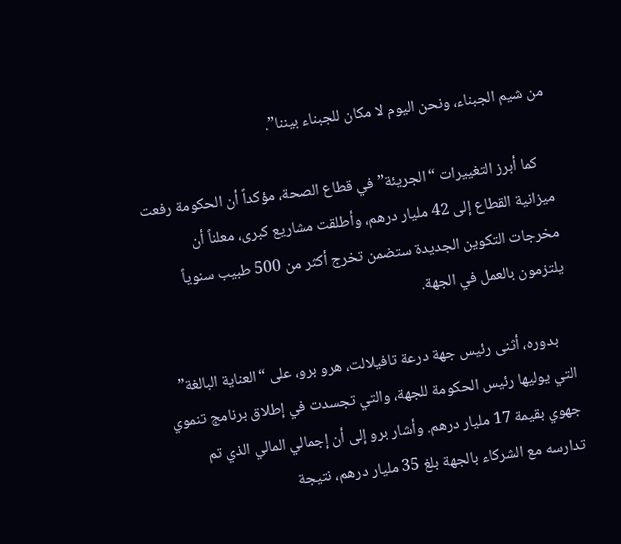من شيم الجبناء، ونحن اليوم لا مكان للجبناء بيننا”.

    كما أبرز التغييرات “الجريئة” في قطاع الصحة، مؤكداً أن الحكومة رفعت ميزانية القطاع إلى 42 مليار درهم، وأطلقت مشاريع كبرى، معلناً أن مخرجات التكوين الجديدة ستضمن تخرج أكثر من 500 طبيب سنوياً يلتزمون بالعمل في الجهة.

    بدوره، أثنى رئيس جهة درعة تافيلالت، هرو برو، على “العناية البالغة” التي يوليها رئيس الحكومة للجهة، والتي تجسدت في إطلاق برنامج تنموي جهوي بقيمة 17 مليار درهم. وأشار برو إلى أن إجمالي المالي الذي تم تدارسه مع الشركاء بالجهة بلغ 35 مليار درهم، نتيجة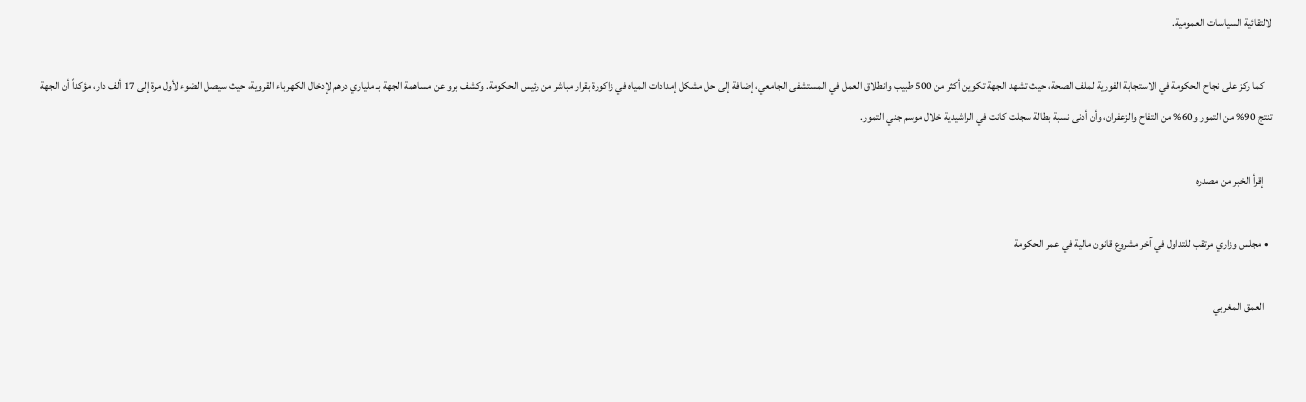لالتقائية السياسات العمومية.

    كما ركز على نجاح الحكومة في الاستجابة الفورية لملف الصحة، حيث تشهد الجهة تكوين أكثر من 500 طبيب وانطلاق العمل في المستشفى الجامعي، إضافة إلى حل مشكل إمدادات المياه في زاكورة بقرار مباشر من رئيس الحكومة. وكشف برو عن مساهمة الجهة بـ ملياري درهم لإدخال الكهرباء القروية، حيث سيصل الضوء لأول مرة إلى 17 ألف دار، مؤكداً أن الجهة تنتج 90% من التمور و60% من التفاح والزعفران، وأن أدنى نسبة بطالة سجلت كانت في الراشيدية خلال موسم جني التمور.

    إقرأ الخبر من مصدره

  • مجلس وزاري مرتقب للتداول في آخر مشروع قانون مالية في عمر الحكومة

    العمق المغربي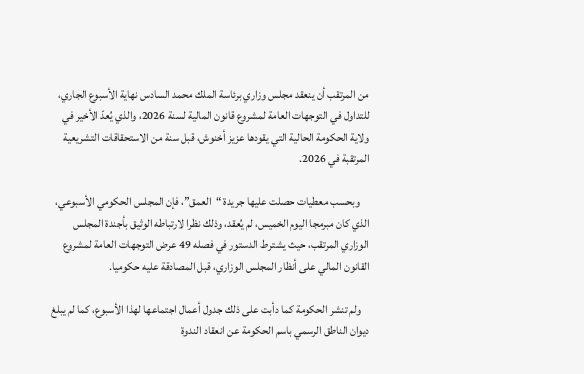من المرتقب أن ينعقد مجلس وزاري برئاسة الملك محمد السادس نهاية الأسبوع الجاري، للتداول في التوجهات العامة لمشروع قانون المالية لسنة 2026، والذي يُعدّ الأخير في ولاية الحكومة الحالية التي يقودها عزيز أخنوش، قبل سنة من الاستحقاقات التشريعية المرتقبة في 2026.

    وبحسب معطيات حصلت عليها جريدة “العمق”، فإن المجلس الحكومي الأسبوعي، الذي كان مبرمجا اليوم الخميس، لم يُعقد، وذلك نظرا لارتباطه الوثيق بأجندة المجلس الوزاري المرتقب، حيث يشترط الدستور في فصله 49 عرض التوجهات العامة لمشروع القانون المالي على أنظار المجلس الوزاري، قبل المصادقة عليه حكوميا.

    ولم تنشر الحكومة كما دأبت على ذلك جدول أعمال اجتماعها لهذا الأسبوع، كما لم يبلغ ديوان الناطق الرسمي باسم الحكومة عن انعقاد الندوة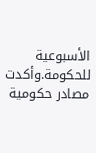الأسبوعية للحكومة.وأكدت مصادر حكومية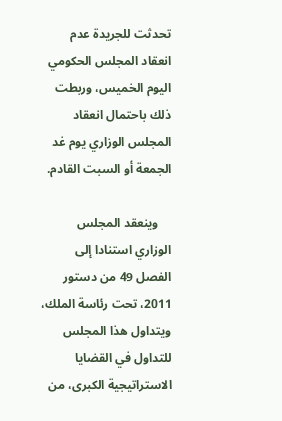تحدثت للجريدة عدم انعقاد المجلس الحكومي اليوم الخميس، وربطت ذلك باحتمال انعقاد المجلس الوزاري يوم غد الجمعة أو السبت القادم.

    وينعقد المجلس الوزاري استنادا إلى الفصل 49 من دستور 2011، تحت رئاسة الملك، ويتداول هذا المجلس للتداول في القضايا الاستراتيجية الكبرى، من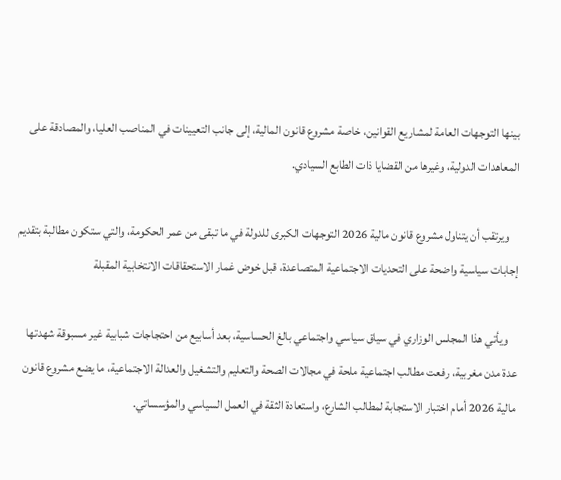بينها التوجهات العامة لمشاريع القوانين، خاصة مشروع قانون المالية، إلى جانب التعيينات في المناصب العليا، والمصادقة على المعاهدات الدولية، وغيرها من القضايا ذات الطابع السيادي.

    ويرتقب أن يتناول مشروع قانون مالية 2026 التوجهات الكبرى للدولة في ما تبقى من عمر الحكومة، والتي ستكون مطالبة بتقديم إجابات سياسية واضحة على التحديات الاجتماعية المتصاعدة، قبل خوض غمار الاستحقاقات الانتخابية المقبلة

    ويأتي هذا المجلس الوزاري في سياق سياسي واجتماعي بالغ الحساسية، بعد أسابيع من احتجاجات شبابية غير مسبوقة شهدتها عدة مدن مغربية، رفعت مطالب اجتماعية ملحة في مجالات الصحة والتعليم والتشغيل والعدالة الاجتماعية، ما يضع مشروع قانون مالية 2026 أمام اختبار الاستجابة لمطالب الشارع، واستعادة الثقة في العمل السياسي والمؤسساتي.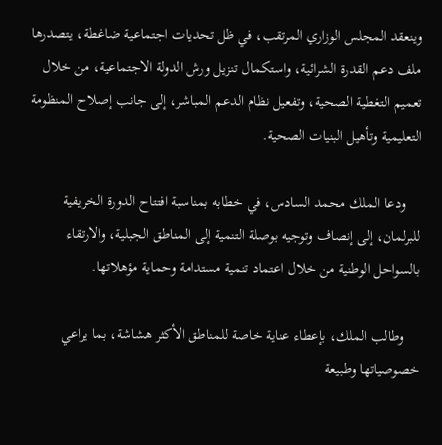وينعقد المجلس الوزاري المرتقب، في ظل تحديات اجتماعية ضاغطة، يتصدرها ملف دعم القدرة الشرائية، واستكمال تنزيل ورش الدولة الاجتماعية، من خلال تعميم التغطية الصحية، وتفعيل نظام الدعم المباشر، إلى جانب إصلاح المنظومة التعليمية وتأهيل البنيات الصحية.

    ودعا الملك محمد السادس، في خطابه بمناسبة افتتاح الدورة الخريفية للبرلمان، إلى إنصاف وتوجيه بوصلة التنمية إلى المناطق الجبلية، والارتقاء بالسواحل الوطنية من خلال اعتماد تنمية مستدامة وحماية مؤهلاتها.

    وطالب الملك، بإعطاء عناية خاصة للمناطق الأكثر هشاشة، بما يراعي خصوصياتها وطبيعة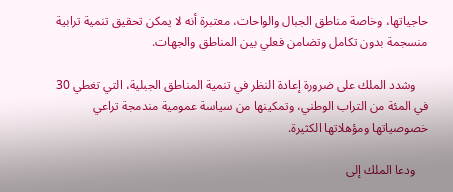حاجياتها، وخاصة مناطق الجبال والواحات، معتبرة أنه لا يمكن تحقيق تنمية ترابية منسجمة بدون تكامل وتضامن فعلي بين المناطق والجهات.

    وشدد الملك على ضرورة إعادة النظر في تنمية المناطق الجبلية، التي تغطي 30 في المئة من التراب الوطني، وتمكينها من سياسة عمومية مندمجة تراعي خصوصياتها ومؤهلاتها الكثيرة.

    ودعا الملك إلى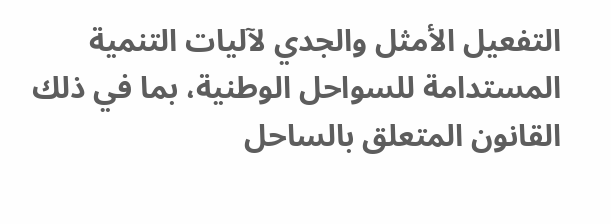التفعيل الأمثل والجدي لآليات التنمية المستدامة للسواحل الوطنية، بما في ذلك القانون المتعلق بالساحل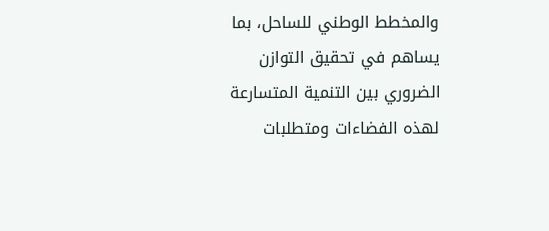والمخطط الوطني للساحل، بما يساهم في تحقيق التوازن الضروري بين التنمية المتسارعة لهذه الفضاءات ومتطلبات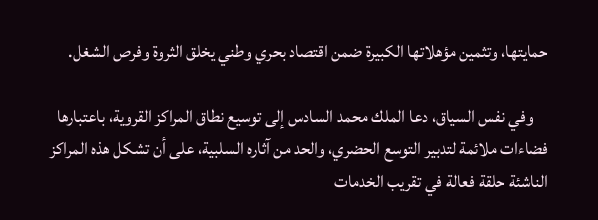حمايتها، وتثمين مؤهلاتها الكبيرة ضمن اقتصاد بحري وطني يخلق الثروة وفرص الشغل.

    وفي نفس السياق، دعا الملك محمد السادس إلى توسيع نطاق المراكز القروية، باعتبارها فضاءات ملائمة لتدبير التوسع الحضري، والحد من آثاره السلبية، على أن تشكل هذه المراكز الناشئة حلقة فعالة في تقريب الخدمات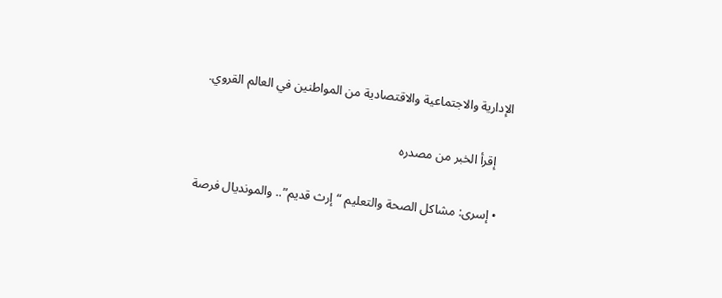الإدارية والاجتماعية والاقتصادية من المواطنين في العالم القروي.

    إقرأ الخبر من مصدره

  • إسرى: مشاكل الصحة والتعليم “إرث قديم”.. والمونديال فرصة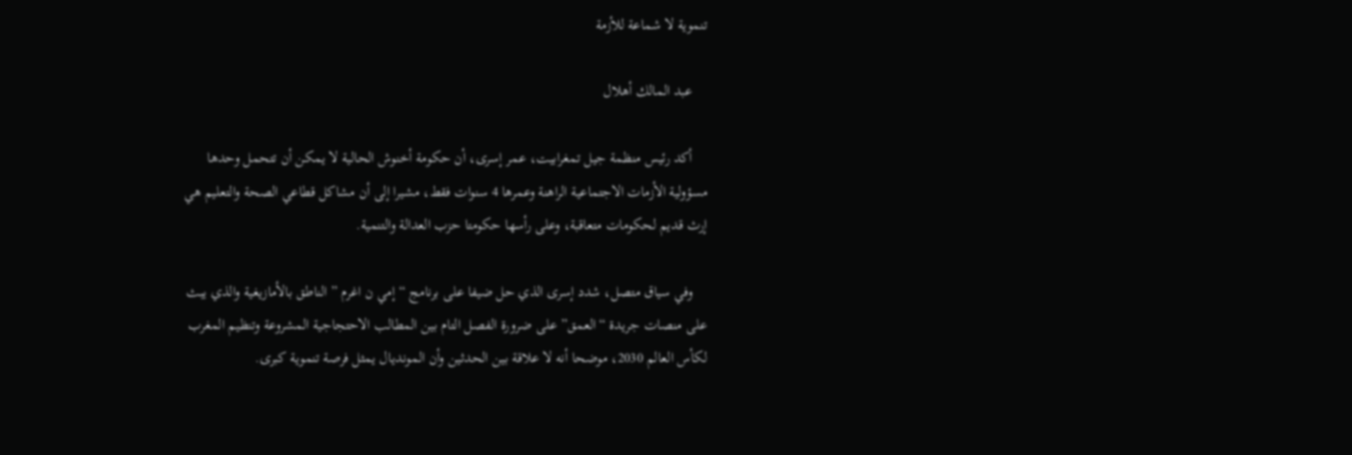تنموية لا شماعة للأزمة

    عبد المالك أهلال

    أكد رئيس منظمة جيل تمغرابيت، عمر إسرى، أن حكومة أخنوش الحالية لا يمكن أن تتحمل وحدها مسؤولية الأزمات الاجتماعية الراهنة وعمرها 4 سنوات فقط، مشيرا إلى أن مشاكل قطاعي الصحة والتعليم هي إرث قديم لحكومات متعاقبة، وعلى رأسها حكومتا حزب العدالة والتنمية.

    وفي سياق متصل، شدد إسرى الذي حل ضيفا على برنامج “إمي ن اغرم ” الناطق بالأمازيغية والذي يبث على منصات جريدة “العمق” على ضرورة الفصل التام بين المطالب الاحتجاجية المشروعة وتنظيم المغرب لكأس العالم 2030، موضحا أنه لا علاقة بين الحدثين وأن المونديال يمثل فرصة تنموية كبرى.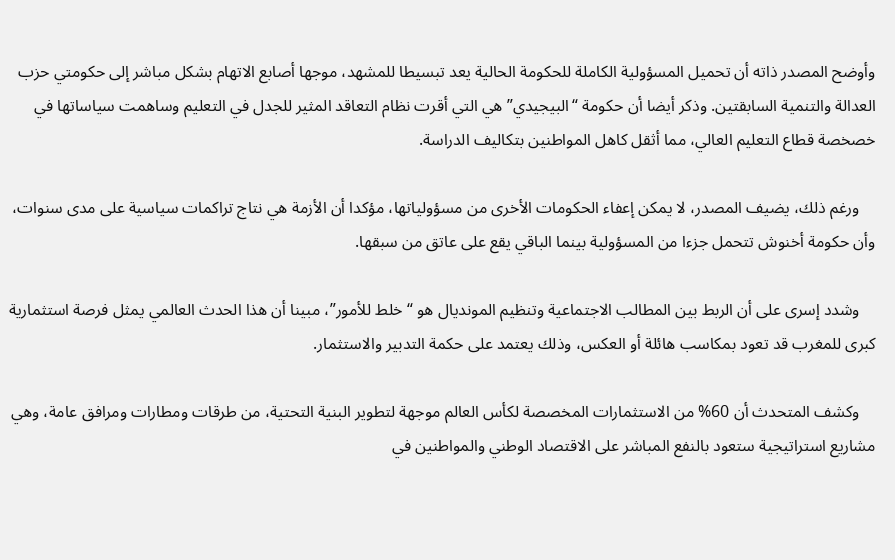وأوضح المصدر ذاته أن تحميل المسؤولية الكاملة للحكومة الحالية يعد تبسيطا للمشهد، موجها أصابع الاتهام بشكل مباشر إلى حكومتي حزب العدالة والتنمية السابقتين. وذكر أيضا أن حكومة “البيجيدي” هي التي أقرت نظام التعاقد المثير للجدل في التعليم وساهمت سياساتها في خصخصة قطاع التعليم العالي، مما أثقل كاهل المواطنين بتكاليف الدراسة.

    ورغم ذلك، يضيف المصدر، لا يمكن إعفاء الحكومات الأخرى من مسؤولياتها، مؤكدا أن الأزمة هي نتاج تراكمات سياسية على مدى سنوات، وأن حكومة أخنوش تتحمل جزءا من المسؤولية بينما الباقي يقع على عاتق من سبقها.

    وشدد إسرى على أن الربط بين المطالب الاجتماعية وتنظيم المونديال هو “خلط للأمور”، مبينا أن هذا الحدث العالمي يمثل فرصة استثمارية كبرى للمغرب قد تعود بمكاسب هائلة أو العكس، وذلك يعتمد على حكمة التدبير والاستثمار.

    وكشف المتحدث أن 60% من الاستثمارات المخصصة لكأس العالم موجهة لتطوير البنية التحتية، من طرقات ومطارات ومرافق عامة، وهي مشاريع استراتيجية ستعود بالنفع المباشر على الاقتصاد الوطني والمواطنين في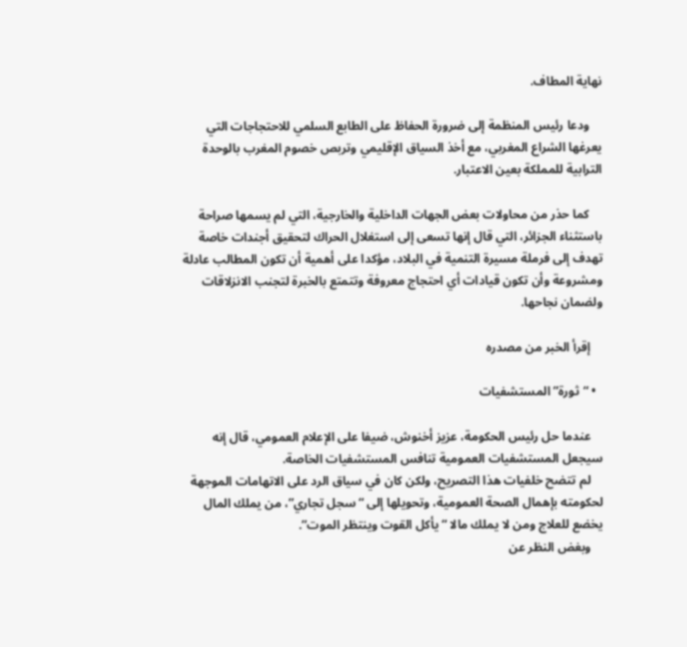نهاية المطاف.

    ودعا رئيس المنظمة إلى ضرورة الحفاظ على الطابع السلمي للاحتجاجات التي يعرغها الشراع المغربي، مع أخذ السياق الإقليمي وتربص خصوم المغرب بالوحدة الترابية للمملكة بعين الاعتبار.

    كما حذر من محاولات بعض الجهات الداخلية والخارجية، التي لم يسمها صراحة باستثناء الجزائر، التي قال إنها تسعى إلى استغلال الحراك لتحقيق أجندات خاصة تهدف إلى فرملة مسيرة التنمية في البلاد، مؤكدا على أهمية أن تكون المطالب عادلة ومشروعة وأن تكون قيادات أي احتجاج معروفة وتتمتع بالخبرة لتجنب الانزلاقات ولضمان نجاحها.

    إقرأ الخبر من مصدره

  • “ثورة” المستشفيات

    عندما حل رئيس الحكومة، عزيز أخنوش، ضيفا على الإعلام العمومي، قال إنه سيجعل المستشفيات العمومية تنافس المستشفيات الخاصة.
    لم تتضح خلفيات هذا التصريح، ولكن كان في سياق الرد على الاتهامات الموجهة لحكومته بإهمال الصحة العمومية، وتحويلها إلى “سجل تجاري”، من يملك المال يخضع للعلاج ومن لا يملك مالا “يأكل القوت وينتظر الموت”.
    وبغض النظر عن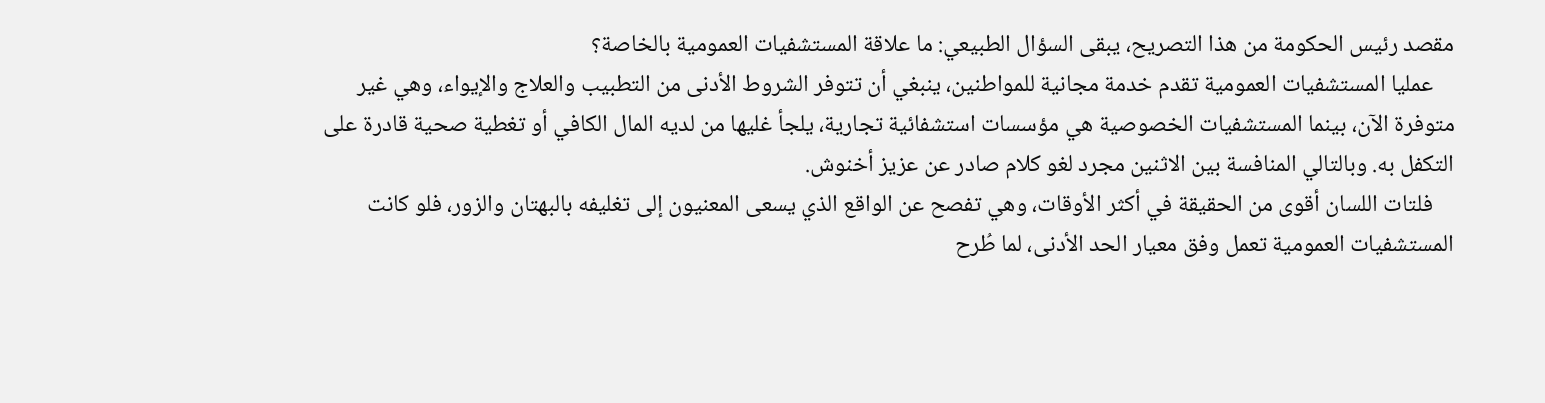مقصد رئيس الحكومة من هذا التصريح، يبقى السؤال الطبيعي: ما علاقة المستشفيات العمومية بالخاصة؟
    عمليا المستشفيات العمومية تقدم خدمة مجانية للمواطنين، ينبغي أن تتوفر الشروط الأدنى من التطبيب والعلاج والإيواء، وهي غير متوفرة الآن، بينما المستشفيات الخصوصية هي مؤسسات استشفائية تجارية، يلجأ غليها من لديه المال الكافي أو تغطية صحية قادرة على التكفل به. وبالتالي المنافسة بين الاثنين مجرد لغو كلام صادر عن عزيز أخنوش.
    فلتات اللسان أقوى من الحقيقة في أكثر الأوقات، وهي تفصح عن الواقع الذي يسعى المعنيون إلى تغليفه بالبهتان والزور، فلو كانت المستشفيات العمومية تعمل وفق معيار الحد الأدنى، لما طُرح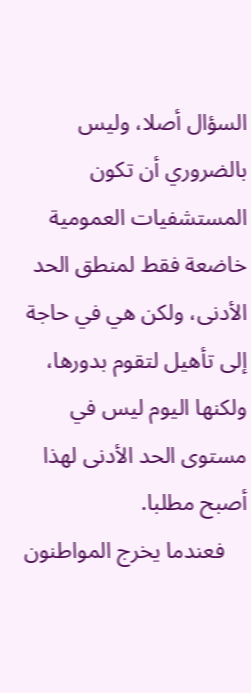السؤال أصلا، وليس بالضروري أن تكون المستشفيات العمومية خاضعة فقط لمنطق الحد الأدنى، ولكن هي في حاجة إلى تأهيل لتقوم بدورها، ولكنها اليوم ليس في مستوى الحد الأدنى لهذا أصبح مطلبا.
    فعندما يخرج المواطنون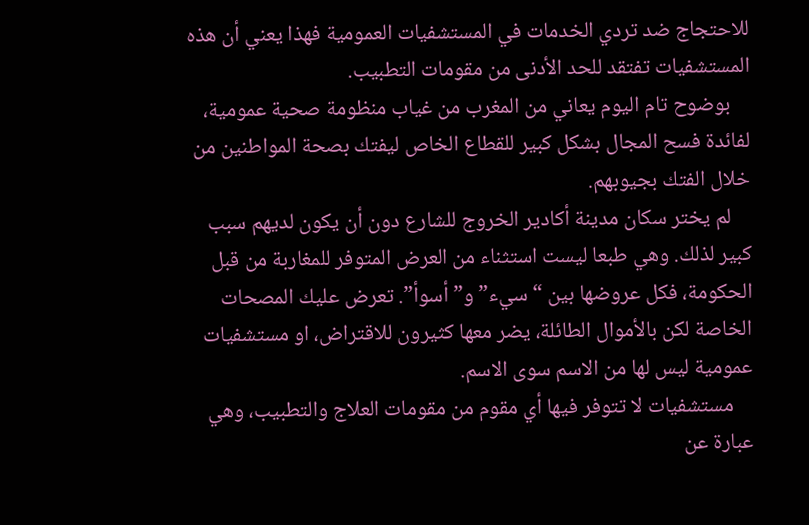للاحتجاج ضد تردي الخدمات في المستشفيات العمومية فهذا يعني أن هذه المستشفيات تفتقد للحد الأدنى من مقومات التطبيب.
    بوضوح تام اليوم يعاني من المغرب من غياب منظومة صحية عمومية، لفائدة فسح المجال بشكل كبير للقطاع الخاص ليفتك بصحة المواطنين من خلال الفتك بجيوبهم.
    لم يختر سكان مدينة أكادير الخروج للشارع دون أن يكون لديهم سبب كبير لذلك. وهي طبعا ليست استثناء من العرض المتوفر للمغاربة من قبل الحكومة، فكل عروضها بين “سيء” و”أسوأ”. تعرض عليك المصحات الخاصة لكن بالأموال الطائلة، يضر معها كثيرون للاقتراض، او مستشفيات عمومية ليس لها من الاسم سوى الاسم.
    مستشفيات لا تتوفر فيها أي مقوم من مقومات العلاج والتطبيب، وهي عبارة عن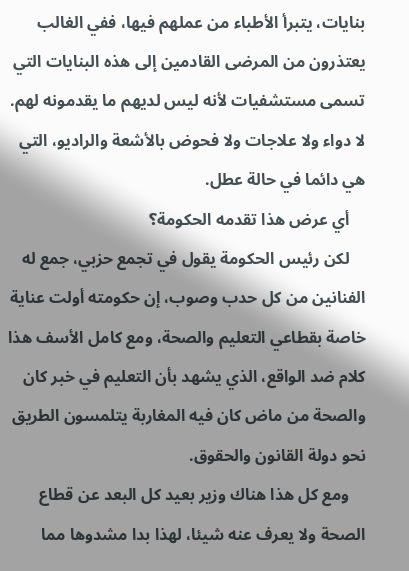بنايات، يتبرأ الأطباء من عملهم فيها، ففي الغالب يعتذرون من المرضى القادمين إلى هذه البنايات التي تسمى مستشفيات لأنه ليس لديهم ما يقدمونه لهم. لا دواء ولا علاجات ولا فحوض بالأشعة والراديو، التي هي دائما في حالة عطل.
    أي عرض هذا تقدمه الحكومة؟
    لكن رئيس الحكومة يقول في تجمع حزبي، جمع له الفنانين من كل حدب وصوب، إن حكومته أولت عناية خاصة بقطاعي التعليم والصحة، ومع كامل الأسف هذا كلام ضد الواقع، الذي يشهد بأن التعليم في خبر كان والصحة من ماض كان فيه المغاربة يتلمسون الطريق نحو دولة القانون والحقوق.
    ومع كل هذا هناك وزير بعيد كل البعد عن قطاع الصحة ولا يعرف عنه شيئا، لهذا بدا مشدوها مما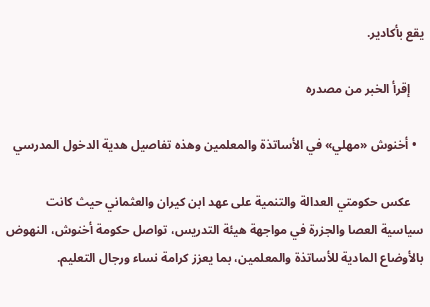يقع بأكادير.

    إقرأ الخبر من مصدره

  • أخنوش «مهلي» في الأساتذة والمعلمين وهذه تفاصيل هدية الدخول المدرسي

    عكس حكومتي العدالة والتنمية على عهد ابن كيران والعثماني حيث كانت سياسية العصا والجزرة في مواجهة هيئة التدريس، تواصل حكومة أخنوش، النهوض بالأوضاع المادية للأساتذة والمعلمين، بما يعزز كرامة نساء ورجال التعليم.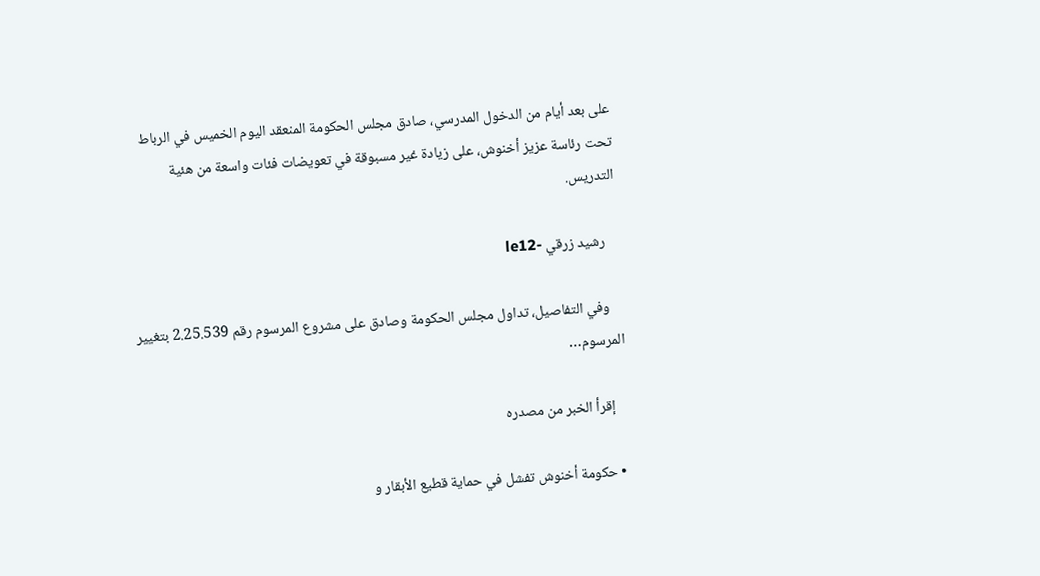على بعد أيام من الدخول المدرسي، صادق مجلس الحكومة المنعقد اليوم الخميس في الرباط تحت رئاسة عزيز أخنوش، على زيادة غير مسبوقة في تعويضات فئات واسعة من هئية التدريس.

    رشيد زرقي -le12

    وفي التفاصيل، تداول مجلس الحكومة وصادق على مشروع المرسوم رقم 2.25.539 بتغيير المرسوم…

    إقرأ الخبر من مصدره

  • حكومة أخنوش تفشل في حماية قطيع الأبقار و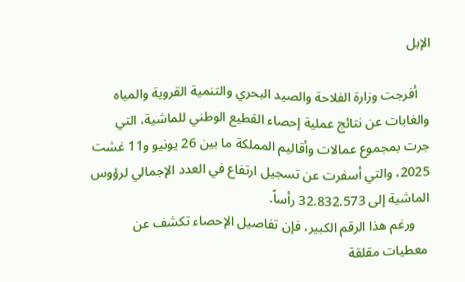الإبل

    أفرجت وزارة الفلاحة والصيد البحري والتنمية القروية والمياه والغابات عن نتائج عملية إحصاء القطيع الوطني للماشية، التي جرت بمجموع عمالات وأقاليم المملكة ما بين 26 يونيو و11 غشت 2025، والتي أسفرت عن تسجيل ارتفاع في العدد الإجمالي لرؤوس الماشية إلى 32.832.573 رأساً.
    ورغم هذا الرقم الكبير، فإن تفاصيل الإحصاء تكشف عن معطيات مقلقة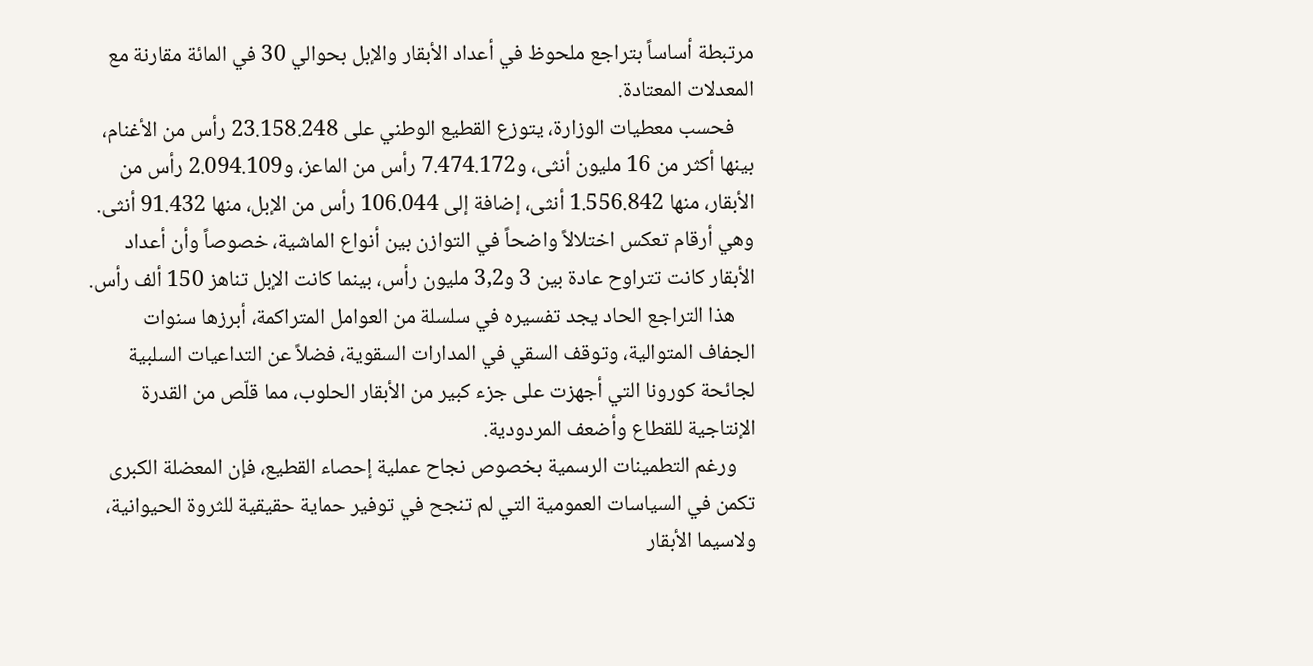مرتبطة أساساً بتراجع ملحوظ في أعداد الأبقار والإبل بحوالي 30 في المائة مقارنة مع المعدلات المعتادة.
    فحسب معطيات الوزارة، يتوزع القطيع الوطني على 23.158.248 رأس من الأغنام، بينها أكثر من 16 مليون أنثى، و7.474.172 رأس من الماعز، و2.094.109 رأس من الأبقار، منها 1.556.842 أنثى، إضافة إلى 106.044 رأس من الإبل، منها 91.432 أنثى. وهي أرقام تعكس اختلالاً واضحاً في التوازن بين أنواع الماشية، خصوصاً وأن أعداد الأبقار كانت تتراوح عادة بين 3 و3,2 مليون رأس، بينما كانت الإبل تناهز 150 ألف رأس.
    هذا التراجع الحاد يجد تفسيره في سلسلة من العوامل المتراكمة، أبرزها سنوات الجفاف المتوالية، وتوقف السقي في المدارات السقوية، فضلاً عن التداعيات السلبية لجائحة كورونا التي أجهزت على جزء كبير من الأبقار الحلوب، مما قلّص من القدرة الإنتاجية للقطاع وأضعف المردودية.
    ورغم التطمينات الرسمية بخصوص نجاح عملية إحصاء القطيع، فإن المعضلة الكبرى تكمن في السياسات العمومية التي لم تنجح في توفير حماية حقيقية للثروة الحيوانية، ولاسيما الأبقار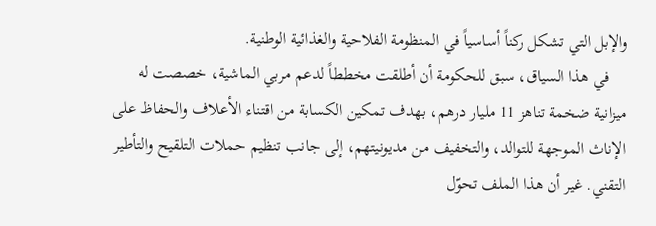والإبل التي تشكل ركناً أساسياً في المنظومة الفلاحية والغذائية الوطنية.
    في هذا السياق، سبق للحكومة أن أطلقت مخططاً لدعم مربي الماشية، خصصت له ميزانية ضخمة تناهز 11 مليار درهم، بهدف تمكين الكسابة من اقتناء الأعلاف والحفاظ على الإناث الموجهة للتوالد، والتخفيف من مديونيتهم، إلى جانب تنظيم حملات التلقيح والتأطير التقني. غير أن هذا الملف تحوّل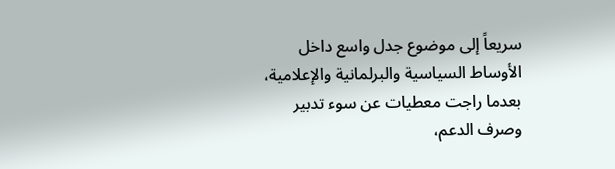سريعاً إلى موضوع جدل واسع داخل الأوساط السياسية والبرلمانية والإعلامية، بعدما راجت معطيات عن سوء تدبير وصرف الدعم،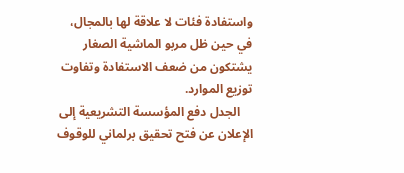واستفادة فئات لا علاقة لها بالمجال، في حين ظل مربو الماشية الصغار يشتكون من ضعف الاستفادة وتفاوت توزيع الموارد.
    الجدل دفع المؤسسة التشريعية إلى الإعلان عن فتح تحقيق برلماني للوقوف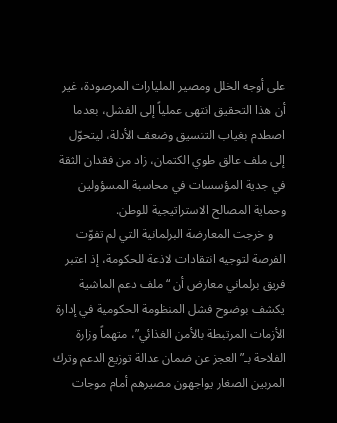على أوجه الخلل ومصير المليارات المرصودة، غير أن هذا التحقيق انتهى عملياً إلى الفشل، بعدما اصطدم بغياب التنسيق وضعف الأدلة، ليتحوّل إلى ملف عالق طوي الكتمان، زاد من فقدان الثقة في جدية المؤسسات في محاسبة المسؤولين وحماية المصالح الاستراتيجية للوطن.
    و خرجت المعارضة البرلمانية التي لم تفوّت الفرصة لتوجيه انتقادات لاذعة للحكومة، إذ اعتبر فريق برلماني معارض أن “ملف دعم الماشية يكشف بوضوح فشل المنظومة الحكومية في إدارة الأزمات المرتبطة بالأمن الغذائي”، متهماً وزارة الفلاحة بـ”العجز عن ضمان عدالة توزيع الدعم وترك المربين الصغار يواجهون مصيرهم أمام موجات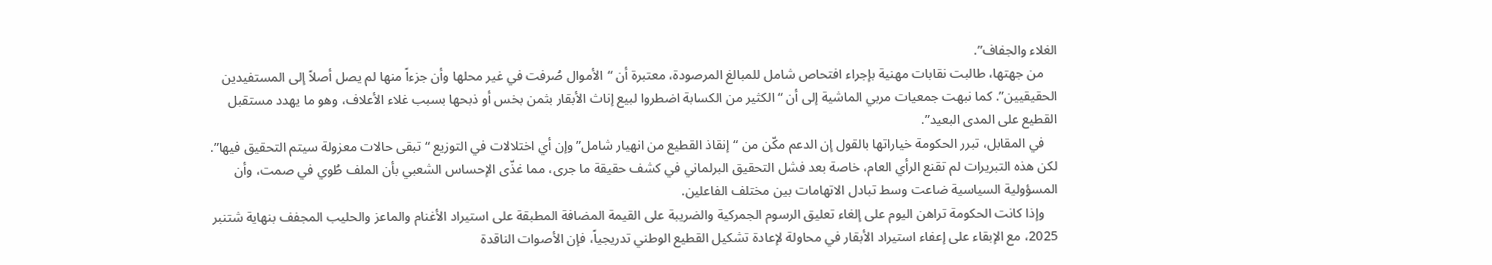الغلاء والجفاف”.
    من جهتها، طالبت نقابات مهنية بإجراء افتحاص شامل للمبالغ المرصودة، معتبرة أن “الأموال صُرفت في غير محلها وأن جزءاً منها لم يصل أصلاً إلى المستفيدين الحقيقيين”. كما نبهت جمعيات مربي الماشية إلى أن “الكثير من الكسابة اضطروا لبيع إناث الأبقار بثمن بخس أو ذبحها بسبب غلاء الأعلاف، وهو ما يهدد مستقبل القطيع على المدى البعيد”.
    في المقابل، تبرر الحكومة خياراتها بالقول إن الدعم مكّن من “إنقاذ القطيع من انهيار شامل” وإن أي اختلالات في التوزيع “تبقى حالات معزولة سيتم التحقيق فيها”. لكن هذه التبريرات لم تقنع الرأي العام، خاصة بعد فشل التحقيق البرلماني في كشف حقيقة ما جرى، مما غذّى الإحساس الشعبي بأن الملف طُوي في صمت، وأن المسؤولية السياسية ضاعت وسط تبادل الاتهامات بين مختلف الفاعلين.
    وإذا كانت الحكومة تراهن اليوم على إلغاء تعليق الرسوم الجمركية والضريبة على القيمة المضافة المطبقة على استيراد الأغنام والماعز والحليب المجفف بنهاية شتنبر 2025، مع الإبقاء على إعفاء استيراد الأبقار في محاولة لإعادة تشكيل القطيع الوطني تدريجياً، فإن الأصوات الناقدة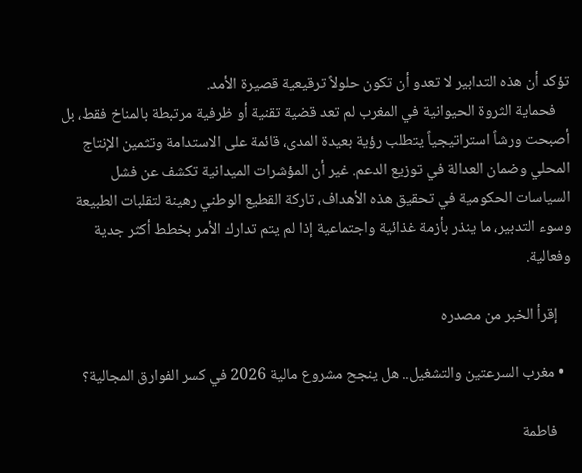تؤكد أن هذه التدابير لا تعدو أن تكون حلولاً ترقيعية قصيرة الأمد.
    فحماية الثروة الحيوانية في المغرب لم تعد قضية تقنية أو ظرفية مرتبطة بالمناخ فقط، بل أصبحت ورشاً استراتيجياً يتطلب رؤية بعيدة المدى، قائمة على الاستدامة وتثمين الإنتاج المحلي وضمان العدالة في توزيع الدعم. غير أن المؤشرات الميدانية تكشف عن فشل السياسات الحكومية في تحقيق هذه الأهداف، تاركة القطيع الوطني رهينة لتقلبات الطبيعة وسوء التدبير، ما ينذر بأزمة غذائية واجتماعية إذا لم يتم تدارك الأمر بخطط أكثر جدية وفعالية.

    إقرأ الخبر من مصدره

  • مغرب السرعتين والتشغيل.. هل ينجح مشروع مالية 2026 في كسر الفوارق المجالية؟

    فاطمة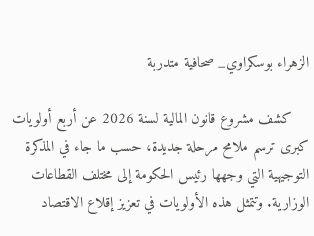الزهراء بوسكراوي_ صحافية متدربة

    كشف مشروع قانون المالية لسنة 2026 عن أربع أولويات كبرى ترسم ملامح مرحلة جديدة، حسب ما جاء في المذكرة التوجيهية التي وجهها رئيس الحكومة إلى مختلف القطاعات الوزارية. وتتمثل هذه الأولويات في تعزيز إقلاع الاقتصاد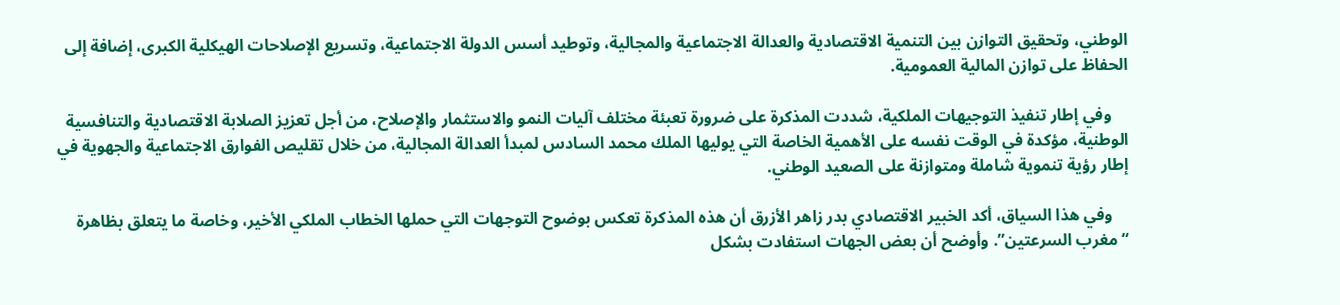الوطني، وتحقيق التوازن بين التنمية الاقتصادية والعدالة الاجتماعية والمجالية، وتوطيد أسس الدولة الاجتماعية، وتسريع الإصلاحات الهيكلية الكبرى، إضافة إلى الحفاظ على توازن المالية العمومية.

    وفي إطار تنفيذ التوجيهات الملكية، شددت المذكرة على ضرورة تعبئة مختلف آليات النمو والاستثمار والإصلاح، من أجل تعزيز الصلابة الاقتصادية والتنافسية الوطنية، مؤكدة في الوقت نفسه على الأهمية الخاصة التي يوليها الملك محمد السادس لمبدأ العدالة المجالية، من خلال تقليص الفوارق الاجتماعية والجهوية في إطار رؤية تنموية شاملة ومتوازنة على الصعيد الوطني.

    وفي هذا السياق، أكد الخبير الاقتصادي بدر زاهر الأزرق أن هذه المذكرة تعكس بوضوح التوجهات التي حملها الخطاب الملكي الأخير، وخاصة ما يتعلق بظاهرة “مغرب السرعتين”. وأوضح أن بعض الجهات استفادت بشكل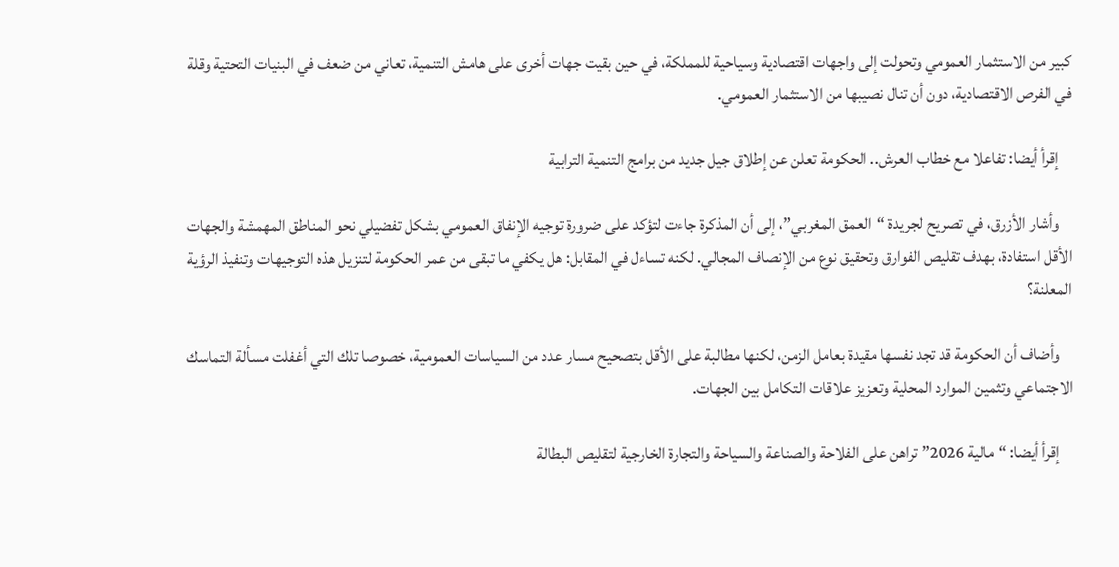كبير من الاستثمار العمومي وتحولت إلى واجهات اقتصادية وسياحية للمملكة، في حين بقيت جهات أخرى على هامش التنمية، تعاني من ضعف في البنيات التحتية وقلة في الفرص الاقتصادية، دون أن تنال نصيبها من الاستثمار العمومي.

    إقرأ أيضا: تفاعلا مع خطاب العرش.. الحكومة تعلن عن إطلاق جيل جديد من برامج التنمية الترابية

    وأشار الأزرق، في تصريح لجريدة “العمق المغربي”، إلى أن المذكرة جاءت لتؤكد على ضرورة توجيه الإنفاق العمومي بشكل تفضيلي نحو المناطق المهمشة والجهات الأقل استفادة، بهدف تقليص الفوارق وتحقيق نوع من الإنصاف المجالي. لكنه تساءل في المقابل: هل يكفي ما تبقى من عمر الحكومة لتنزيل هذه التوجيهات وتنفيذ الرؤية المعلنة؟

    وأضاف أن الحكومة قد تجد نفسها مقيدة بعامل الزمن، لكنها مطالبة على الأقل بتصحيح مسار عدد من السياسات العمومية، خصوصا تلك التي أغفلت مسألة التماسك الاجتماعي وتثمين الموارد المحلية وتعزيز علاقات التكامل بين الجهات.

    إقرأ أيضا: “مالية 2026” تراهن على الفلاحة والصناعة والسياحة والتجارة الخارجية لتقليص البطالة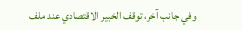وفي جانب آخر، توقف الخبير الاقتصادي عند ملف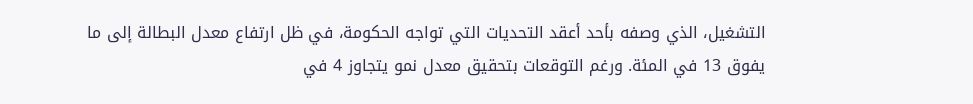التشغيل، الذي وصفه بأحد أعقد التحديات التي تواجه الحكومة، في ظل ارتفاع معدل البطالة إلى ما يفوق 13 في المئة. ورغم التوقعات بتحقيق معدل نمو يتجاوز 4 في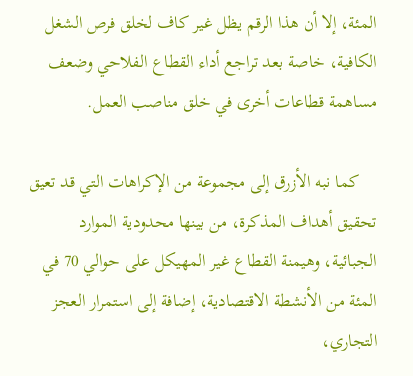المئة، إلا أن هذا الرقم يظل غير كاف لخلق فرص الشغل الكافية، خاصة بعد تراجع أداء القطاع الفلاحي وضعف مساهمة قطاعات أخرى في خلق مناصب العمل.

    كما نبه الأزرق إلى مجموعة من الإكراهات التي قد تعيق تحقيق أهداف المذكرة، من بينها محدودية الموارد الجبائية، وهيمنة القطاع غير المهيكل على حوالي 70 في المئة من الأنشطة الاقتصادية، إضافة إلى استمرار العجز التجاري،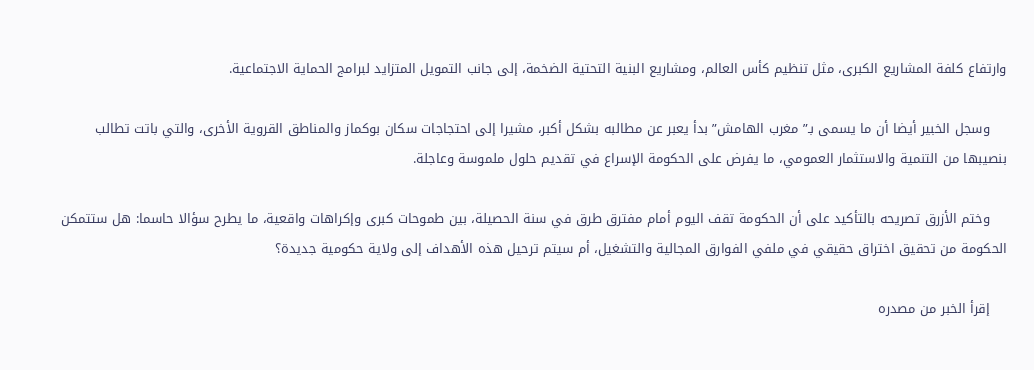وارتفاع كلفة المشاريع الكبرى، مثل تنظيم كأس العالم، ومشاريع البنية التحتية الضخمة، إلى جانب التمويل المتزايد لبرامج الحماية الاجتماعية.

    وسجل الخبير أيضا أن ما يسمى بـ”مغرب الهامش” بدأ يعبر عن مطالبه بشكل أكبر، مشيرا إلى احتجاجات سكان بوكماز والمناطق القروية الأخرى، والتي باتت تطالب بنصيبها من التنمية والاستثمار العمومي، ما يفرض على الحكومة الإسراع في تقديم حلول ملموسة وعاجلة.

    وختم الأزرق تصريحه بالتأكيد على أن الحكومة تقف اليوم أمام مفترق طرق في سنة الحصيلة، بين طموحات كبرى وإكراهات واقعية، ما يطرح سؤالا حاسما: هل ستتمكن الحكومة من تحقيق اختراق حقيقي في ملفي الفوارق المجالية والتشغيل، أم سيتم ترحيل هذه الأهداف إلى ولاية حكومية جديدة؟

    إقرأ الخبر من مصدره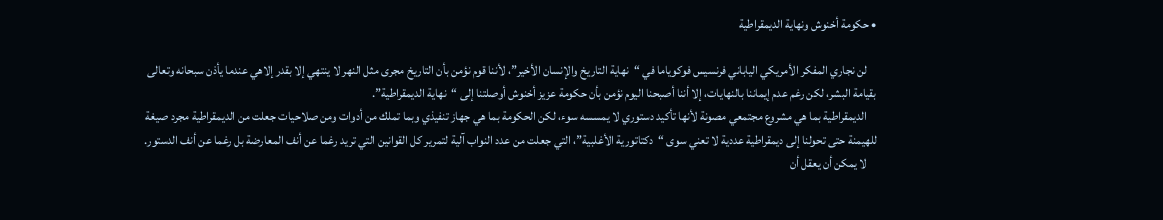• حكومة أخنوش ونهاية الديمقراطية

    لن نجاري المفكر الأمريكي الياباني فرنسيس فوكوياما في “نهاية التاريخ والإنسان الأخير”، لأننا قوم نؤمن بأن التاريخ مجرى مثل النهر لا ينتهي إلا بقدر إلاهي عندما يأذن سبحانه وتعالى بقيامة البشر، لكن رغم عدم إيماننا بالنهايات، إلا أننا أصبحنا اليوم نؤمن بأن حكومة عزيز أخنوش أوصلتنا إلى “نهاية الديمقراطية”.
    الديمقراطية بما هي مشروع مجتمعي مصونة لأنها تأكيد دستوري لا يمسسه سوء، لكن الحكومة بما هي جهاز تنفيذي وبما تملك من أدوات ومن صلاحيات جعلت من الديمقراطية مجرد صيغة للهيمنة حتى تحولنا إلى ديمقراطية عددية لا تعني سوى “دكتاتورية الأغلبية”، التي جعلت من عدد النواب آلية لتمرير كل القوانين التي تريد رغما عن أنف المعارضة بل رغما عن أنف الدستور.
    لا يمكن أن يعقل أن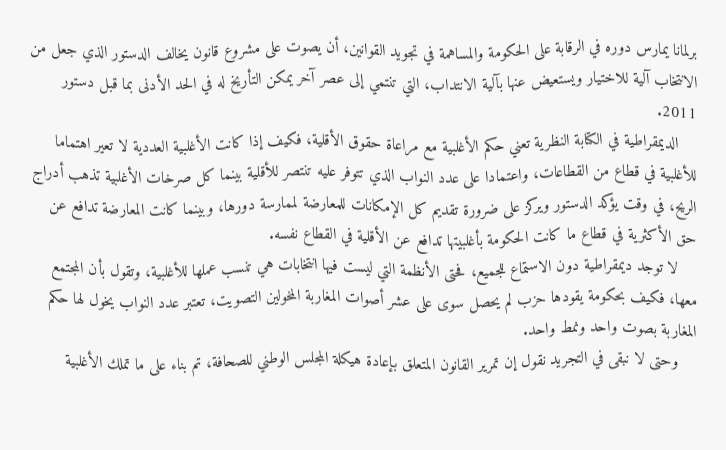برلمانا يمارس دوره في الرقابة على الحكومة والمساهمة في تجويد القوانين، أن يصوت على مشروع قانون يخالف الدستور الذي جعل من الانتخاب آلية للاختيار ويستعيض عنها بآلية الانتداب، التي تنتمي إلى عصر آخر يمكن التأريخ له في الحد الأدنى بما قبل دستور 2011.
    الديمقراطية في الكتابة النظرية تعني حكم الأغلبية مع مراعاة حقوق الأقلية، فكيف إذا كانت الأغلبية العددية لا تعير اهتماما للأغلبية في قطاع من القطاعات، واعتمادا على عدد النواب الذي تتوفر عليه تنتصر للأقلية بينما كل صرخات الأغلبية تذهب أدراج الريح، في وقت يؤكد الدستور ويركز على ضرورة تقديم كل الإمكانات للمعارضة لممارسة دورها، وبينما كانت المعارضة تدافع عن حق الأكثرية في قطاع ما كانت الحكومة بأغلبيتها تدافع عن الأقلية في القطاع نفسه.
    لا توجد ديمقراطية دون الاستماع للجميع، فحتى الأنظمة التي ليست فيها انتخابات هي تنسب عملها للأغلبية، وتقول بأن المجتمع معها، فكيف بحكومة يقودها حزب لم يحصل سوى على عشر أصوات المغاربة المخولين التصويت، تعتبر عدد النواب يخول لها حكم المغاربة بصوت واحد ونمط واحد.
    وحتى لا نبقى في التجريد نقول إن تمرير القانون المتعلق بإعادة هيكلة المجلس الوطني للصحافة، تم بناء على ما تملك الأغلبية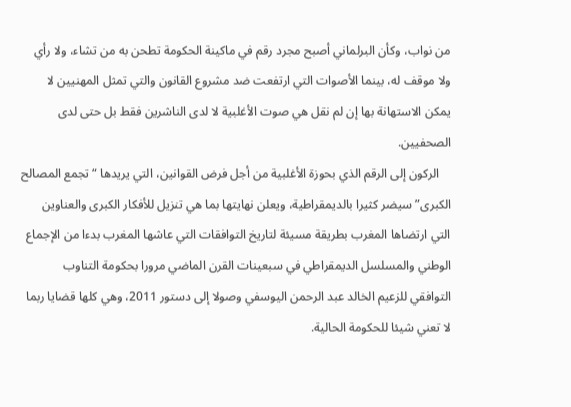من نواب، وكأن البرلماني أصبح مجرد رقم في ماكينة الحكومة تطحن به من تشاء، ولا رأي ولا موقف له، بينما الأصوات التي ارتفعت ضد مشروع القانون والتي تمثل المهنيين لا يمكن الاستهانة بها إن لم نقل هي صوت الأغلبية لا لدى الناشرين فقط بل حتى لدى الصحفيين.
    الركون إلى الرقم الذي بحوزة الأغلبية من أجل فرض القوانين، التي يريدها “تجمع المصالح الكبرى” سيضر كثيرا بالديمقراطية، ويعلن نهايتها بما هي تنزيل للأفكار الكبرى والعناوين التي ارتضاها المغرب بطريقة مسيئة لتاريخ التوافقات التي عاشها المغرب بدءا من الإجماع الوطني والمسلسل الديمقراطي في سبعينات القرن الماضي مرورا بحكومة التناوب التوافقي للزعيم الخالد عبد الرحمن اليوسفي وصولا إلى دستور 2011، وهي كلها قضايا ربما لا تعني شيئا للحكومة الحالية.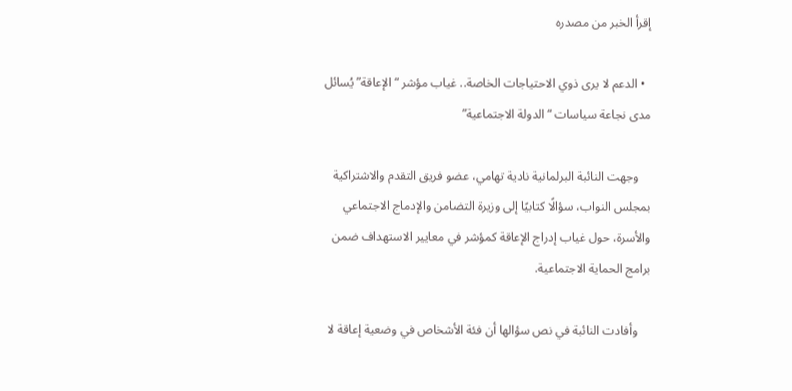إقرأ الخبر من مصدره

  • الدعم لا يرى ذوي الاحتياجات الخاصة.. غياب مؤشر “الإعاقة” يُسائل مدى نجاعة سياسات “الدولة الاجتماعية”

    وجهت النائبة البرلمانية نادية تهامي، عضو فريق التقدم والاشتراكية بمجلس النواب، سؤالًا كتابيًا إلى وزيرة التضامن والإدماج الاجتماعي والأسرة، حول غياب إدراج الإعاقة كمؤشر في معايير الاستهداف ضمن برامج الحماية الاجتماعية.

    وأفادت النائبة في نص سؤالها أن فئة الأشخاص في وضعية إعاقة لا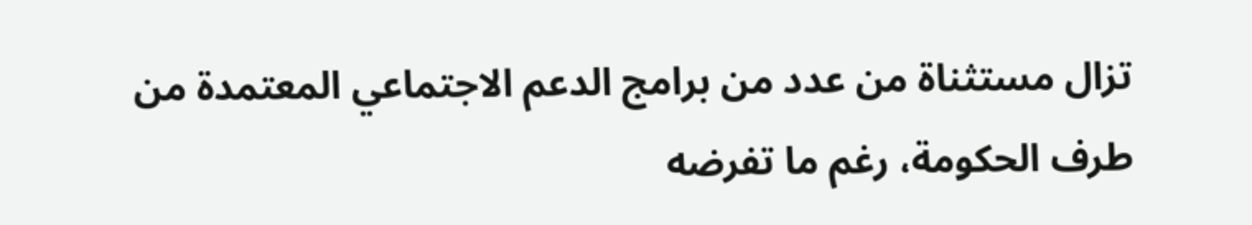تزال مستثناة من عدد من برامج الدعم الاجتماعي المعتمدة من طرف الحكومة، رغم ما تفرضه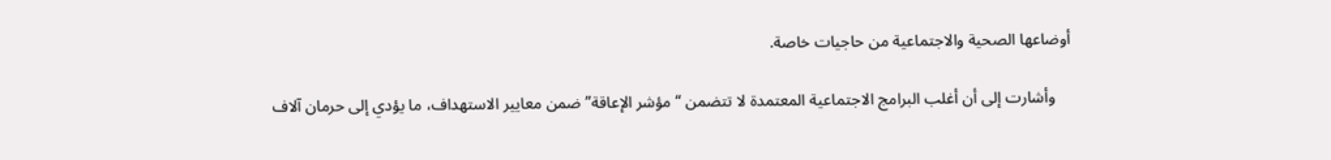أوضاعها الصحية والاجتماعية من حاجيات خاصة.

    وأشارت إلى أن أغلب البرامج الاجتماعية المعتمدة لا تتضمن “مؤشر الإعاقة” ضمن معايير الاستهداف، ما يؤدي إلى حرمان آلاف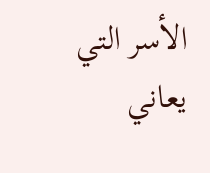الأسر التي يعاني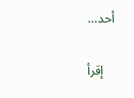أحد…

    إقرأ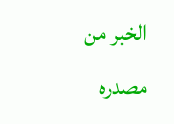الخبر من مصدره